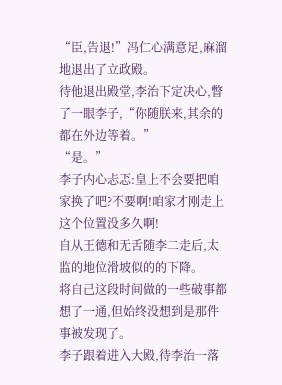“臣,告退!”冯仁心满意足,麻溜地退出了立政殿。
待他退出殿堂,李治下定决心,瞥了一眼李子,“你随朕来,其余的都在外边等着。”
“是。”
李子内心忐忑:皇上不会要把咱家换了吧?不要啊!咱家才刚走上这个位置没多久啊!
自从王德和无舌随李二走后,太监的地位滑坡似的的下降。
将自己这段时间做的一些破事都想了一通,但始终没想到是那件事被发现了。
李子跟着进入大殿,待李治一落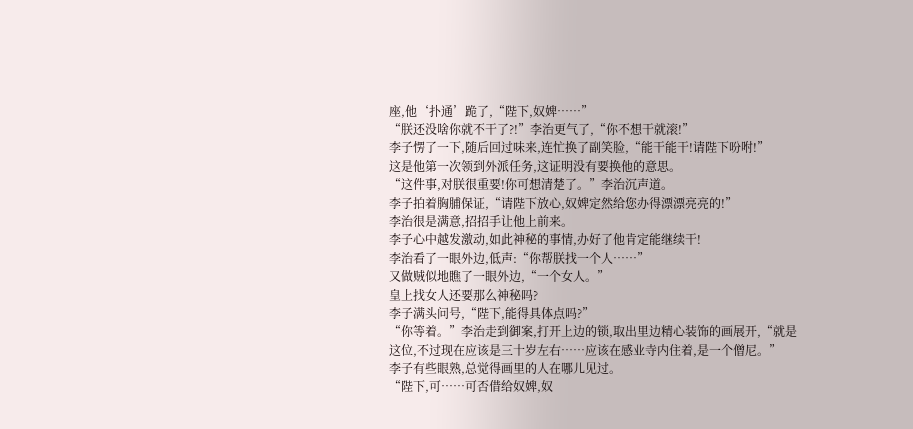座,他‘扑通’跪了,“陛下,奴婢……”
“朕还没啥你就不干了?!”李治更气了,“你不想干就滚!”
李子愣了一下,随后回过味来,连忙换了副笑脸,“能干能干!请陛下吩咐!”
这是他第一次领到外派任务,这证明没有要换他的意思。
“这件事,对朕很重要!你可想清楚了。”李治沉声道。
李子拍着胸脯保证,“请陛下放心,奴婢定然给您办得漂漂亮亮的!”
李治很是满意,招招手让他上前来。
李子心中越发激动,如此神秘的事情,办好了他肯定能继续干!
李治看了一眼外边,低声:“你帮朕找一个人……”
又做贼似地瞧了一眼外边,“一个女人。”
皇上找女人还要那么神秘吗?
李子满头问号,“陛下,能得具体点吗?”
“你等着。”李治走到御案,打开上边的锁,取出里边精心装饰的画展开,“就是这位,不过现在应该是三十岁左右……应该在感业寺内住着,是一个僧尼。”
李子有些眼熟,总觉得画里的人在哪儿见过。
“陛下,可……可否借给奴婢,奴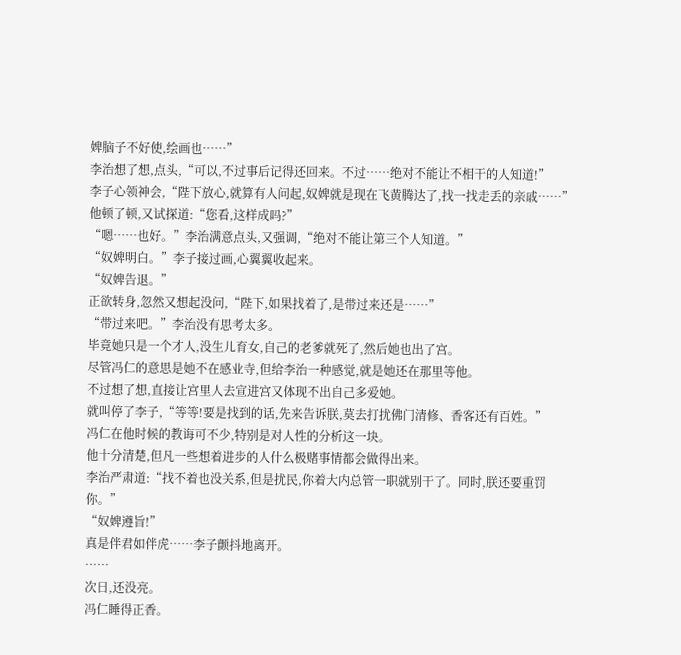婢脑子不好使,绘画也……”
李治想了想,点头,“可以,不过事后记得还回来。不过……绝对不能让不相干的人知道!”
李子心领神会,“陛下放心,就算有人问起,奴婢就是现在飞黄腾达了,找一找走丢的亲戚……”
他顿了顿,又试探道:“您看,这样成吗?”
“嗯……也好。”李治满意点头,又强调,“绝对不能让第三个人知道。”
“奴婢明白。”李子接过画,心翼翼收起来。
“奴婢告退。”
正欲转身,忽然又想起没问,“陛下,如果找着了,是带过来还是……”
“带过来吧。”李治没有思考太多。
毕竟她只是一个才人,没生儿育女,自己的老爹就死了,然后她也出了宫。
尽管冯仁的意思是她不在感业寺,但给李治一种感觉,就是她还在那里等他。
不过想了想,直接让宫里人去宣进宫又体现不出自己多爱她。
就叫停了李子,“等等!要是找到的话,先来告诉朕,莫去打扰佛门清修、香客还有百姓。”
冯仁在他时候的教诲可不少,特别是对人性的分析这一块。
他十分清楚,但凡一些想着进步的人什么极赌事情都会做得出来。
李治严肃道:“找不着也没关系,但是扰民,你着大内总管一职就别干了。同时,朕还要重罚你。”
“奴婢遵旨!”
真是伴君如伴虎……李子颤抖地离开。
……
次日,还没亮。
冯仁睡得正香。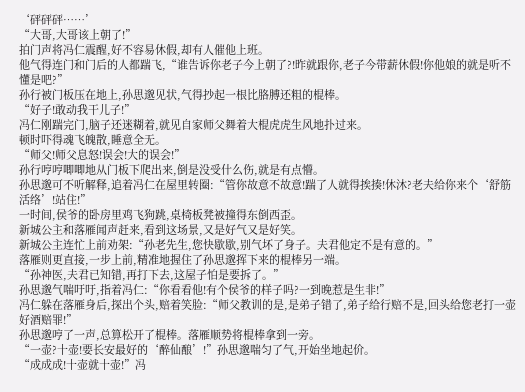‘砰砰砰……’
“大哥,大哥该上朝了!”
拍门声将冯仁震醒,好不容易休假,却有人催他上班。
他气得连门和门后的人都踹飞,“谁告诉你老子今上朝了?!昨就跟你,老子今带薪休假!你他娘的就是听不懂是吧?”
孙行被门板压在地上,孙思邈见状,气得抄起一根比胳膊还粗的棍棒。
“好子!敢动我干儿子!”
冯仁刚踹完门,脑子还迷糊着,就见自家师父舞着大棍虎虎生风地扑过来。
顿时吓得魂飞魄散,睡意全无。
“师父!师父息怒!误会!大的误会!”
孙行哼哼唧唧地从门板下爬出来,倒是没受什么伤,就是有点懵。
孙思邈可不听解释,追着冯仁在屋里转圈:“管你故意不故意!踹了人就得挨揍!休沐?老夫给你来个‘舒筋活络’!站住!”
一时间,侯爷的卧房里鸡飞狗跳,桌椅板凳被撞得东倒西歪。
新城公主和落雁闻声赶来,看到这场景,又是好气又是好笑。
新城公主连忙上前劝架:“孙老先生,您快歇歇,别气坏了身子。夫君他定不是有意的。”
落雁则更直接,一步上前,精准地握住了孙思邈挥下来的棍棒另一端。
“孙神医,夫君已知错,再打下去,这屋子怕是要拆了。”
孙思邈气喘吁吁,指着冯仁:“你看看他!有个侯爷的样子吗?一到晚惹是生非!”
冯仁躲在落雁身后,探出个头,赔着笑脸:“师父教训的是,是弟子错了,弟子给行赔不是,回头给您老打一壶好酒赔罪!”
孙思邈哼了一声,总算松开了棍棒。落雁顺势将棍棒拿到一旁。
“一壶?十壶!要长安最好的‘醉仙酿’!”孙思邈喘匀了气,开始坐地起价。
“成成成!十壶就十壶!”冯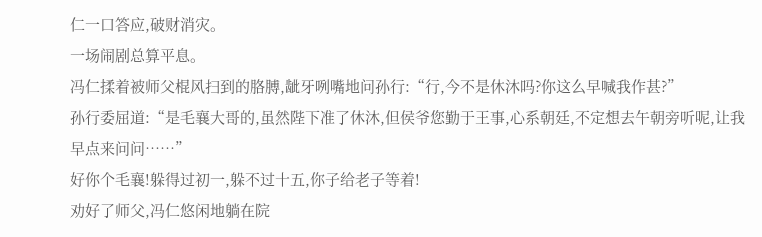仁一口答应,破财消灾。
一场闹剧总算平息。
冯仁揉着被师父棍风扫到的胳膊,龇牙咧嘴地问孙行:“行,今不是休沐吗?你这么早喊我作甚?”
孙行委屈道:“是毛襄大哥的,虽然陛下准了休沐,但侯爷您勤于王事,心系朝廷,不定想去午朝旁听呢,让我早点来问问……”
好你个毛襄!躲得过初一,躲不过十五,你子给老子等着!
劝好了师父,冯仁悠闲地躺在院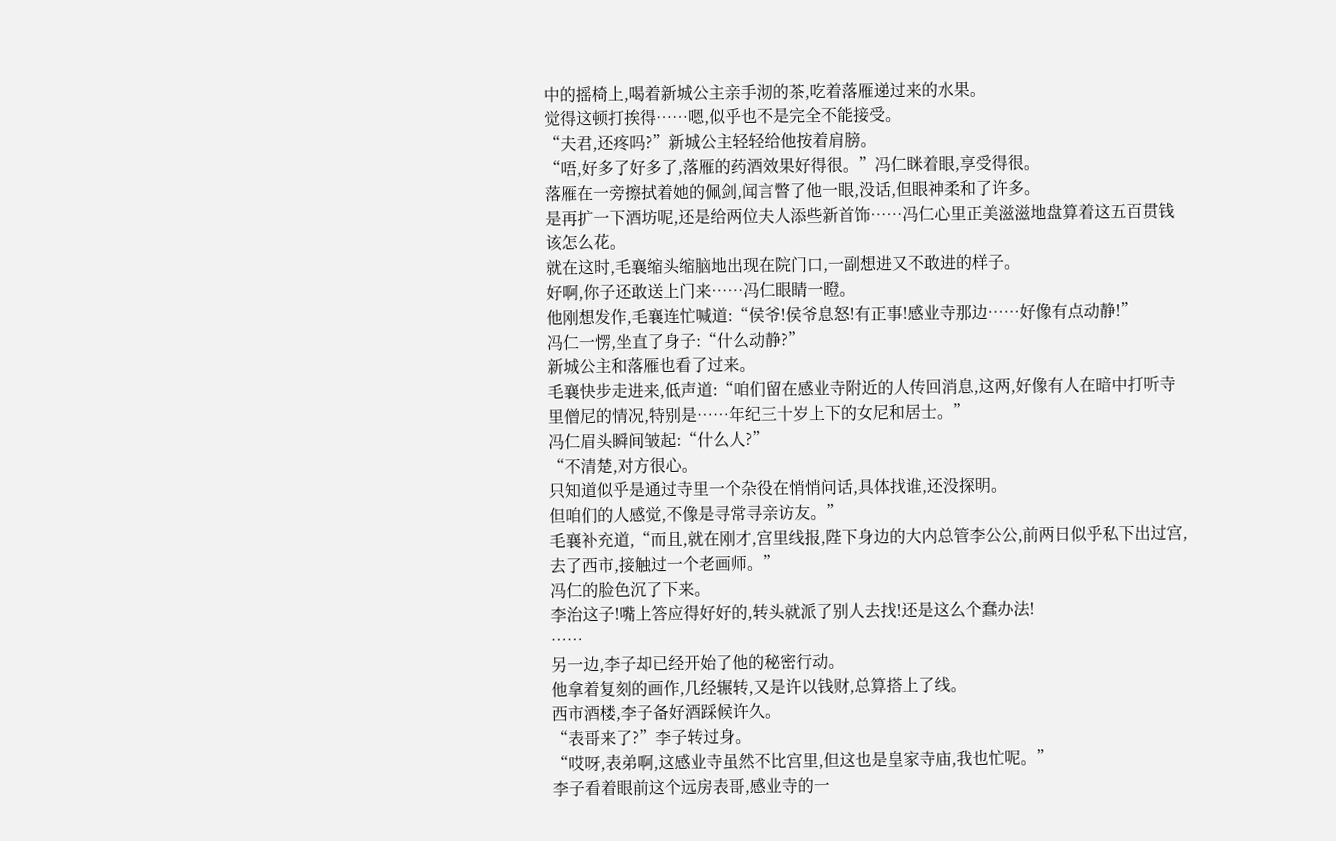中的摇椅上,喝着新城公主亲手沏的茶,吃着落雁递过来的水果。
觉得这顿打挨得……嗯,似乎也不是完全不能接受。
“夫君,还疼吗?”新城公主轻轻给他按着肩膀。
“唔,好多了好多了,落雁的药酒效果好得很。”冯仁眯着眼,享受得很。
落雁在一旁擦拭着她的佩剑,闻言瞥了他一眼,没话,但眼神柔和了许多。
是再扩一下酒坊呢,还是给两位夫人添些新首饰……冯仁心里正美滋滋地盘算着这五百贯钱该怎么花。
就在这时,毛襄缩头缩脑地出现在院门口,一副想进又不敢进的样子。
好啊,你子还敢送上门来……冯仁眼睛一瞪。
他刚想发作,毛襄连忙喊道:“侯爷!侯爷息怒!有正事!感业寺那边……好像有点动静!”
冯仁一愣,坐直了身子:“什么动静?”
新城公主和落雁也看了过来。
毛襄快步走进来,低声道:“咱们留在感业寺附近的人传回消息,这两,好像有人在暗中打听寺里僧尼的情况,特别是……年纪三十岁上下的女尼和居士。”
冯仁眉头瞬间皱起:“什么人?”
“不清楚,对方很心。
只知道似乎是通过寺里一个杂役在悄悄问话,具体找谁,还没探明。
但咱们的人感觉,不像是寻常寻亲访友。”
毛襄补充道,“而且,就在刚才,宫里线报,陛下身边的大内总管李公公,前两日似乎私下出过宫,去了西市,接触过一个老画师。”
冯仁的脸色沉了下来。
李治这子!嘴上答应得好好的,转头就派了别人去找!还是这么个蠢办法!
……
另一边,李子却已经开始了他的秘密行动。
他拿着复刻的画作,几经辗转,又是许以钱财,总算搭上了线。
西市酒楼,李子备好酒踩候许久。
“表哥来了?”李子转过身。
“哎呀,表弟啊,这感业寺虽然不比宫里,但这也是皇家寺庙,我也忙呢。”
李子看着眼前这个远房表哥,感业寺的一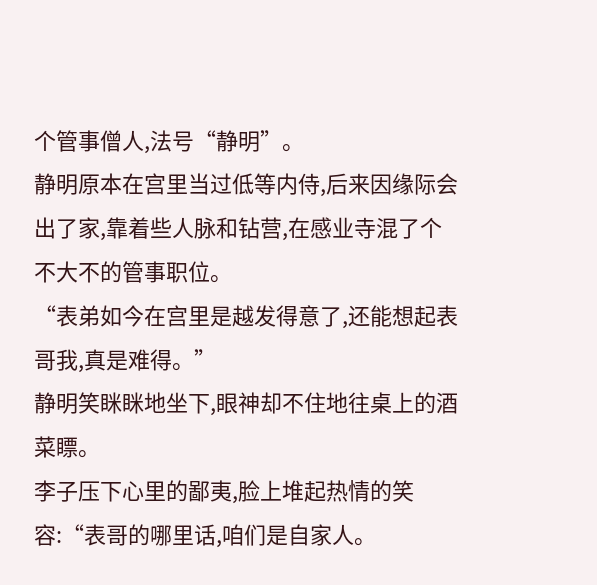个管事僧人,法号“静明”。
静明原本在宫里当过低等内侍,后来因缘际会出了家,靠着些人脉和钻营,在感业寺混了个不大不的管事职位。
“表弟如今在宫里是越发得意了,还能想起表哥我,真是难得。”
静明笑眯眯地坐下,眼神却不住地往桌上的酒菜瞟。
李子压下心里的鄙夷,脸上堆起热情的笑容:“表哥的哪里话,咱们是自家人。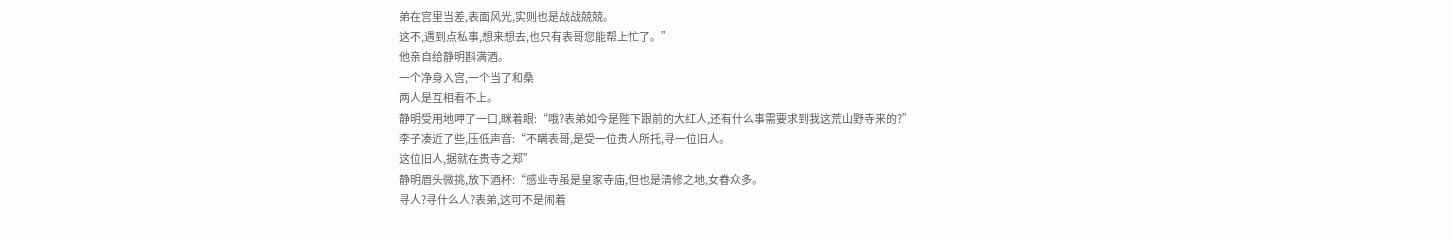弟在宫里当差,表面风光,实则也是战战兢兢。
这不,遇到点私事,想来想去,也只有表哥您能帮上忙了。”
他亲自给静明斟满酒。
一个净身入宫,一个当了和桑
两人是互相看不上。
静明受用地呷了一口,眯着眼:“哦?表弟如今是陛下跟前的大红人,还有什么事需要求到我这荒山野寺来的?”
李子凑近了些,压低声音:“不瞒表哥,是受一位贵人所托,寻一位旧人。
这位旧人,据就在贵寺之郑”
静明眉头微挑,放下酒杯:“感业寺虽是皇家寺庙,但也是清修之地,女眷众多。
寻人?寻什么人?表弟,这可不是闹着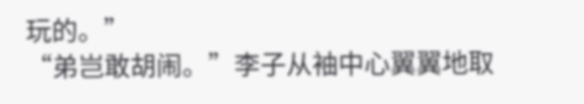玩的。”
“弟岂敢胡闹。”李子从袖中心翼翼地取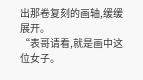出那卷复刻的画轴,缓缓展开。
“表哥请看,就是画中这位女子。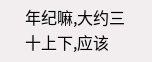年纪嘛,大约三十上下,应该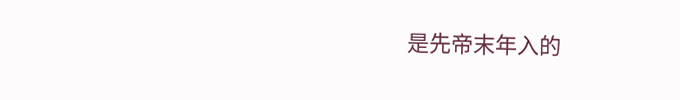是先帝末年入的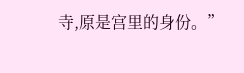寺,原是宫里的身份。”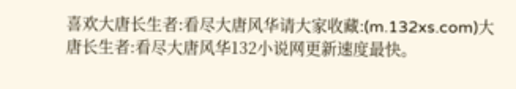喜欢大唐长生者:看尽大唐风华请大家收藏:(m.132xs.com)大唐长生者:看尽大唐风华132小说网更新速度最快。